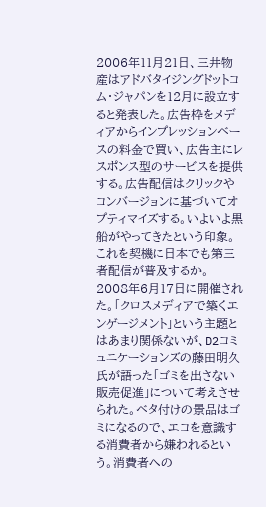2006年11月21日、三井物産はアドバタイジングドットコム・ジャパンを12月に設立すると発表した。広告枠をメディアからインプレッションベースの料金で買い、広告主にレスポンス型のサービスを提供する。広告配信はクリックやコンバージョンに基づいてオプティマイズする。いよいよ黒船がやってきたという印象。これを契機に日本でも第三者配信が普及するか。
2008年6月17日に開催された。「クロスメディアで築くエンゲージメント」という主題とはあまり関係ないが、D2コミュニケーションズの藤田明久氏が語った「ゴミを出さない販売促進」について考えさせられた。ベタ付けの景品はゴミになるので、エコを意識する消費者から嫌われるという。消費者への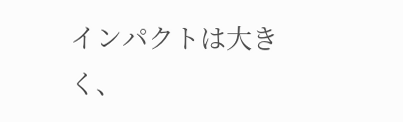インパクトは大きく、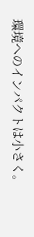環境へのインパクトは小さく。